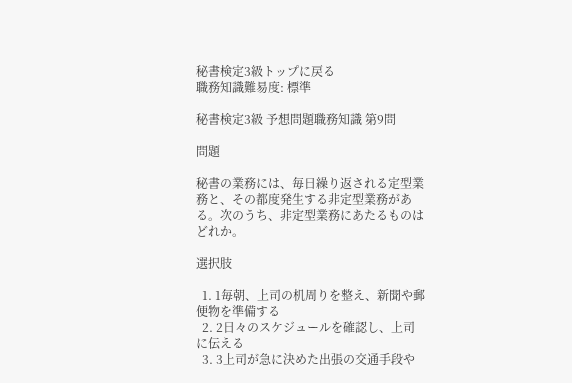秘書検定3級トップに戻る
職務知識難易度: 標準

秘書検定3級 予想問題職務知識 第9問

問題

秘書の業務には、毎日繰り返される定型業務と、その都度発生する非定型業務がある。次のうち、非定型業務にあたるものはどれか。

選択肢

  1. 1毎朝、上司の机周りを整え、新聞や郵便物を準備する
  2. 2日々のスケジュールを確認し、上司に伝える
  3. 3上司が急に決めた出張の交通手段や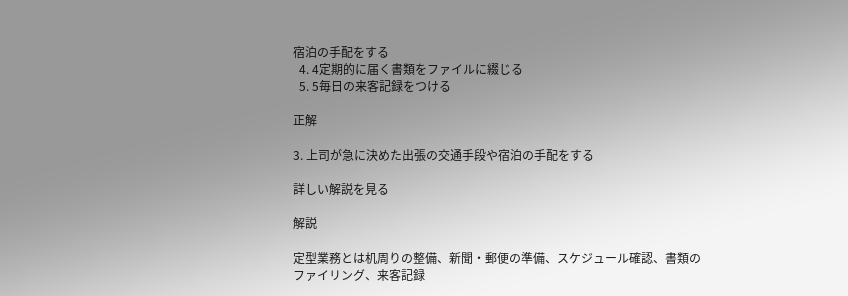宿泊の手配をする
  4. 4定期的に届く書類をファイルに綴じる
  5. 5毎日の来客記録をつける

正解

3. 上司が急に決めた出張の交通手段や宿泊の手配をする

詳しい解説を見る

解説

定型業務とは机周りの整備、新聞・郵便の準備、スケジュール確認、書類のファイリング、来客記録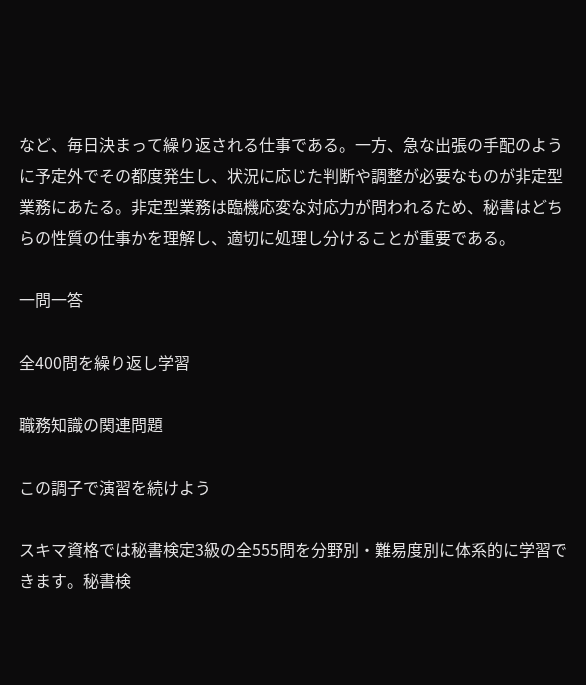など、毎日決まって繰り返される仕事である。一方、急な出張の手配のように予定外でその都度発生し、状況に応じた判断や調整が必要なものが非定型業務にあたる。非定型業務は臨機応変な対応力が問われるため、秘書はどちらの性質の仕事かを理解し、適切に処理し分けることが重要である。

一問一答

全400問を繰り返し学習

職務知識の関連問題

この調子で演習を続けよう

スキマ資格では秘書検定3級の全555問を分野別・難易度別に体系的に学習できます。秘書検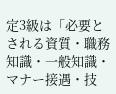定3級は「必要とされる資質・職務知識・一般知識・マナー接遇・技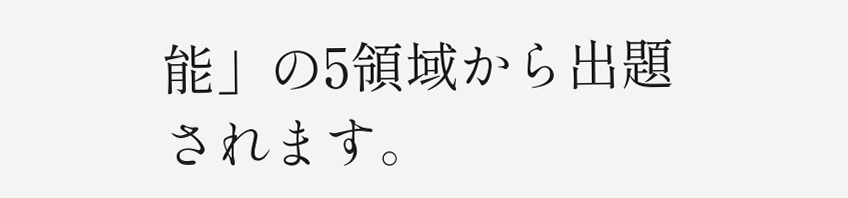能」の5領域から出題されます。